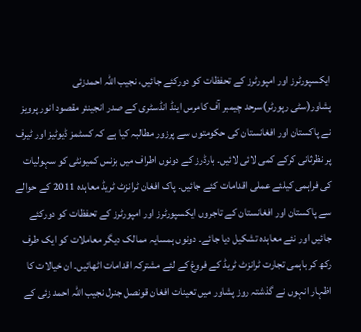ایکسپورٹرز اور امپورٹرز کے تحفظات کو دورکئے جائیں، نجیب اللہ احمدزئی
پشاور(سٹی رپورٹر)سرحد چیمبر آف کامرس اینڈ انڈسٹری کے صدر انجینئر مقصود انور پرویز نے پاکستان اور افغانستان کی حکومتوں سے پرزور مطالبہ کیا ہے کہ کسٹمز ڈیوٹیز اور ٹیرف پر نظرثانی کرکے کمی لائی لائیں۔ بارڈرز کے دونوں اطراف میں بزنس کمیونٹی کو سہولیات کی فراہمی کیلئے عملی اقدامات کئے جائیں۔ پاک افغان ٹرانزٹ ٹریڈ معاہدہ 2011 کے حوالے سے پاکستان اور افغانستان کے تاجروں ایکسپورٹرز اور امپورٹرز کے تحفظات کو دورکئے جائیں اور نئے معاہدہ تشکیل دیا جائے۔ دونوں ہمسایہ ممالک دیگر معاملات کو ایک طرف رکھ کر باہمی تجارت ٹرانزٹ ٹریڈ کے فروغ کے لئے مشترکہ اقدامات اٹھائیں۔ ان خیالات کا اظہار انہوں نے گذشتہ روز پشاور میں تعینات افغان قونصل جنرل نجیب اللہ احمد زئی کے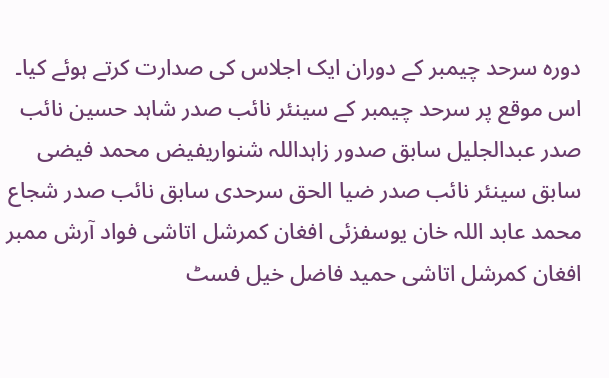دورہ سرحد چیمبر کے دوران ایک اجلاس کی صدارت کرتے ہوئے کیا۔ اس موقع پر سرحد چیمبر کے سینئر نائب صدر شاہد حسین نائب صدر عبدالجلیل سابق صدور زاہداللہ شنواریفیض محمد فیضی سابق سینئر نائب صدر ضیا الحق سرحدی سابق نائب صدر شجاع محمد عابد اللہ خان یوسفزئی افغان کمرشل اتاشی فواد آرش ممبر افغان کمرشل اتاشی حمید فاضل خیل فسٹ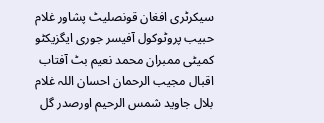سیکرٹری افغان قونصلیٹ پشاور غلام حبیب پروٹوکول آفیسر جوری ایگزیکٹو کمیٹی ممبران محمد نعیم بٹ آفتاب اقبال مجیب الرحمان احسان اللہ غلام بلال جاوید شمس الرحیم اورصدر گل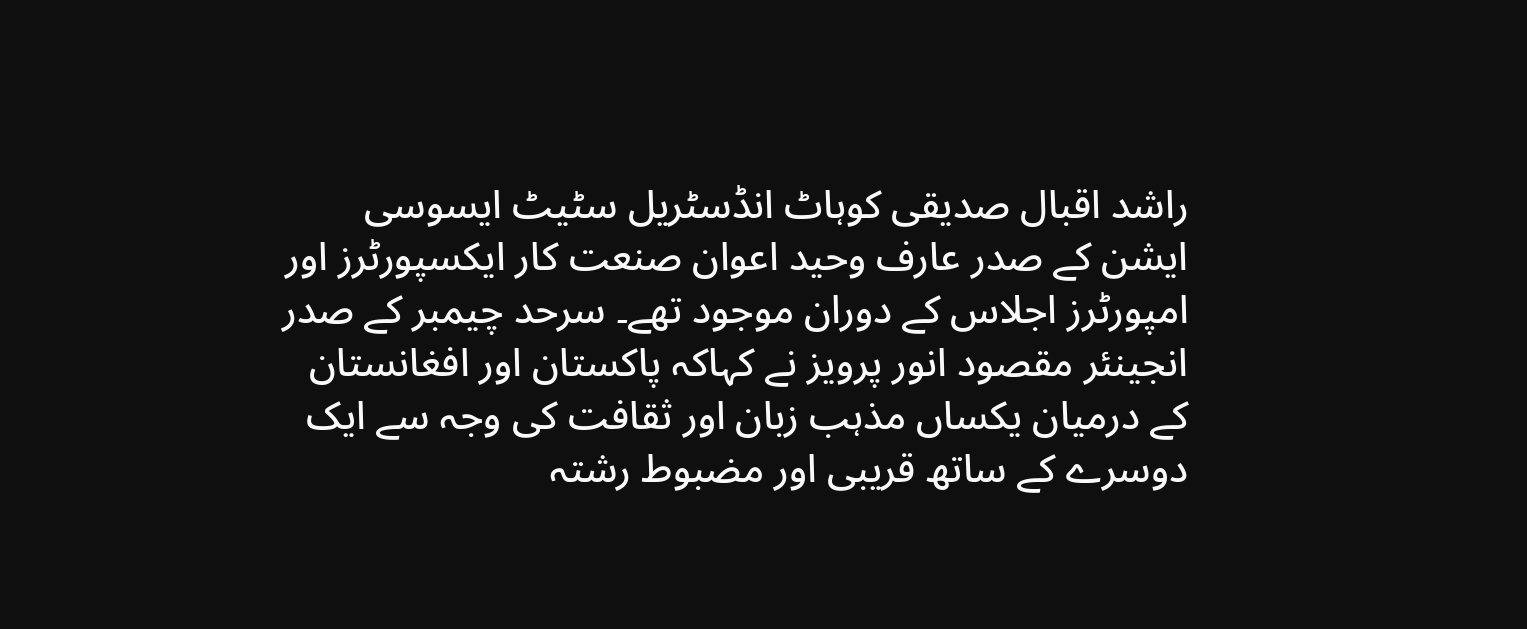راشد اقبال صدیقی کوہاٹ انڈسٹریل سٹیٹ ایسوسی ایشن کے صدر عارف وحید اعوان صنعت کار ایکسپورٹرز اور امپورٹرز اجلاس کے دوران موجود تھے۔ سرحد چیمبر کے صدر انجینئر مقصود انور پرویز نے کہاکہ پاکستان اور افغانستان کے درمیان یکساں مذہب زبان اور ثقافت کی وجہ سے ایک دوسرے کے ساتھ قریبی اور مضبوط رشتہ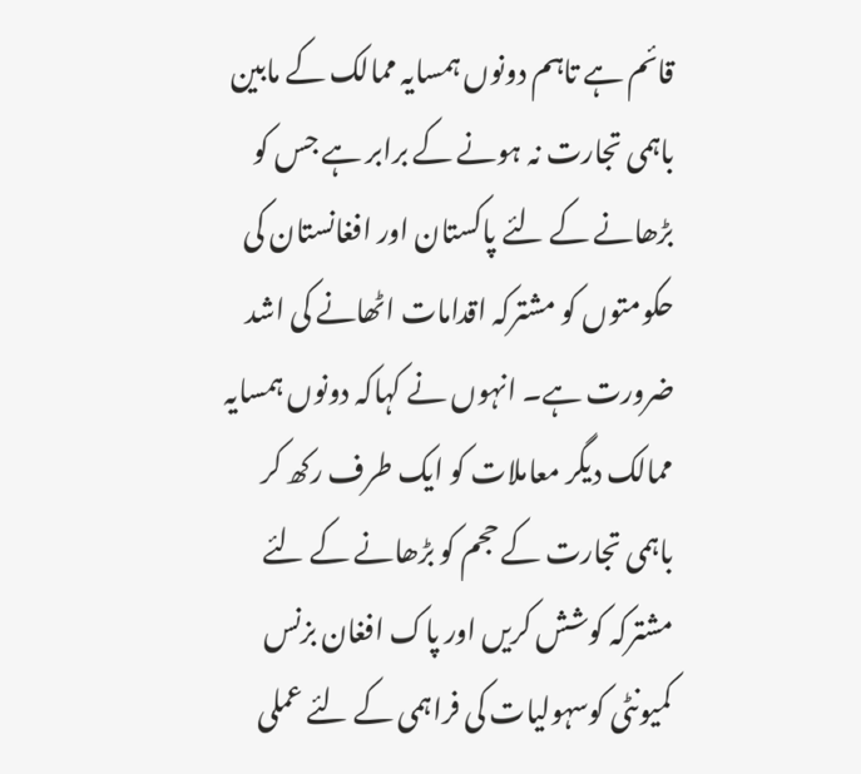قائم ہے تاہم دونوں ہمسایہ ممالک کے مابین باہمی تجارت نہ ہونے کے برابر ہے جس کو بڑھانے کے لئے پاکستان اور افغانستان کی حکومتوں کو مشترکہ اقدامات اٹھانے کی اشد ضرورت ہے۔ انہوں نے کہاکہ دونوں ہمسایہ ممالک دیگر معاملات کو ایک طرف رکھ کر باہمی تجارت کے حجم کو بڑھانے کے لئے مشترکہ کوشش کریں اور پاک افغان بزنس کمیونٹی کوسہولیات کی فراہمی کے لئے عملی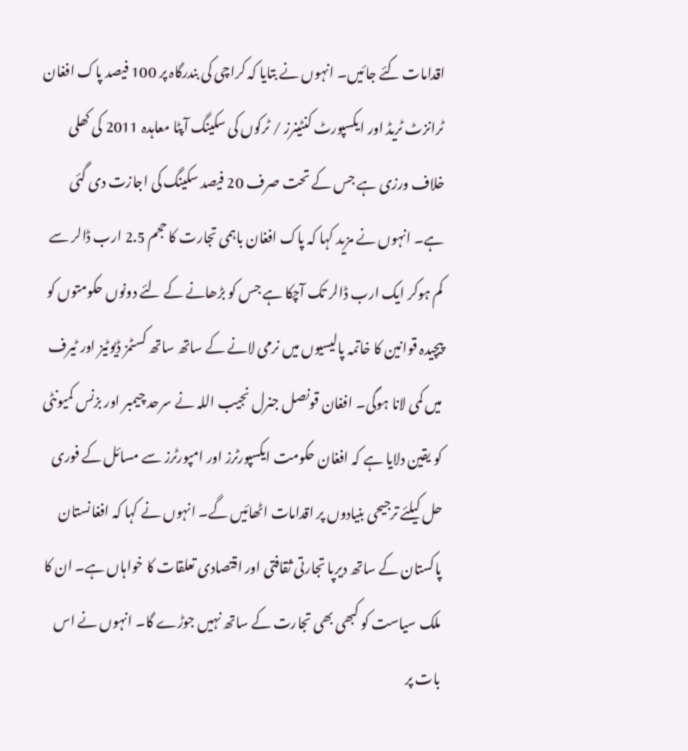اقدامات کئے جائیں۔ انہوں نے بتایا کہ کراچی کی بندرگاہ پر 100 فیصد پاک افغان ٹرانزٹ ٹریڈ اور ایکسپورٹ کنٹینرز / ٹرکوں کی سکینگ آپٹا معاہدہ 2011 کی کھلی خلاف ورزی ہے جس کے تحت صرف 20 فیصد سکینگ کی اجازت دی گئی ہے۔ انہوں نے مزید کہا کہ پاک افغان باہمی تجارت کا حجم 2.5 ارب ڈالر سے کم ہوکر ایک ارب ڈالر تک آچکا ہے جس کو بڑھانے کے لئے دونوں حکومتوں کو پیچیدہ قوانین کا خاتمہ پالیسیوں میں نرمی لانے کے ساتھ ساتھ کسٹمز ڈیوٹیز اور ٹیرف میں کمی لانا ہوگی۔ افغان قونصل جنرل نجیب اللہ نے سرحد چیمبر اور بزنس کمیونٹی کو یقین دلایا ہے کہ افغان حکومت ایکسپورٹرز اور امپورٹرز سے مسائل کے فوری حل کیلئے ترجیحی بنیادوں پر اقدامات اٹھائیں گے۔ انہوں نے کہا کہ افغانستان پاکستان کے ساتھ دیرپا تجارتی ثقافتی اور اقتصادی تعلقات کا خواہاں ہے۔ ان کا ملک سیاست کو کبھی بھی تجارت کے ساتھ نہیں جوڑے گا۔ انہوں نے اس بات پر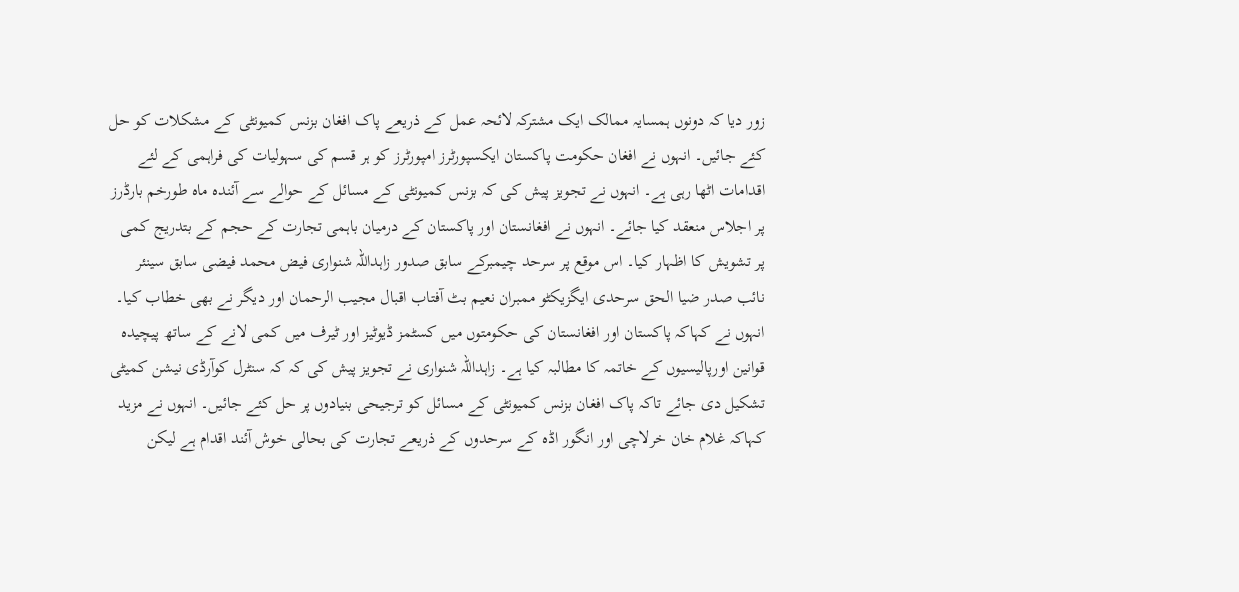زور دیا کہ دونوں ہمسایہ ممالک ایک مشترکہ لائحہ عمل کے ذریعے پاک افغان بزنس کمیونٹی کے مشکلات کو حل کئے جائیں۔ انہوں نے افغان حکومت پاکستان ایکسپورٹرز امپورٹرز کو ہر قسم کی سہولیات کی فراہمی کے لئے اقدامات اٹھا رہی ہے۔ انہوں نے تجویز پیش کی کہ بزنس کمیونٹی کے مسائل کے حوالے سے آئندہ ماہ طورخم بارڈرز پر اجلاس منعقد کیا جائے۔ انہوں نے افغانستان اور پاکستان کے درمیان باہمی تجارت کے حجم کے بتدریج کمی پر تشویش کا اظہار کیا۔ اس موقع پر سرحد چیمبرکے سابق صدور زاہداللہ شنواری فیض محمد فیضی سابق سینئر نائب صدر ضیا الحق سرحدی ایگزیکٹو ممبران نعیم بٹ آفتاب اقبال مجیب الرحمان اور دیگر نے بھی خطاب کیا۔ انہوں نے کہاکہ پاکستان اور افغانستان کی حکومتوں میں کسٹمز ڈیوٹیز اور ٹیرف میں کمی لانے کے ساتھ پیچیدہ قوانین اورپالیسیوں کے خاتمہ کا مطالبہ کیا ہے۔ زاہداللہ شنواری نے تجویز پیش کی کہ کہ سنٹرل کوآرڈی نیشن کمیٹی تشکیل دی جائے تاکہ پاک افغان بزنس کمیونٹی کے مسائل کو ترجیحی بنیادوں پر حل کئے جائیں۔ انہوں نے مزید کہاکہ غلام خان خرلاچی اور انگور اڈہ کے سرحدوں کے ذریعے تجارت کی بحالی خوش آئند اقدام ہے لیکن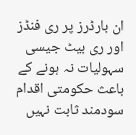ان بارڈرز پر ری فنڈز اور ری بیٹ جیسی سہولیات نہ ہونے کے باعث حکومتی اقدام سودمند ثابت نہیں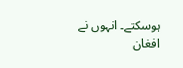ہوسکتے۔ انہوں نے افغان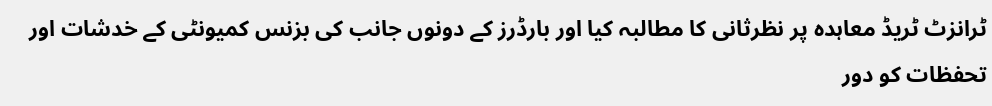ٹرانزٹ ٹریڈ معاہدہ پر نظرثانی کا مطالبہ کیا اور بارڈرز کے دونوں جانب کی بزنس کمیونٹی کے خدشات اور تحفظات کو دور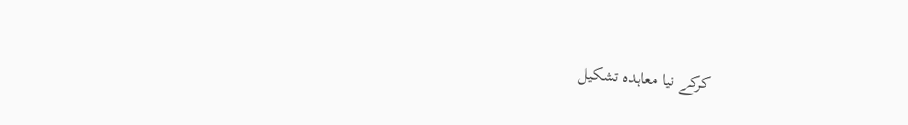کرکے نیا معاہدہ تشکیل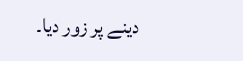دینے پر زور دیا۔